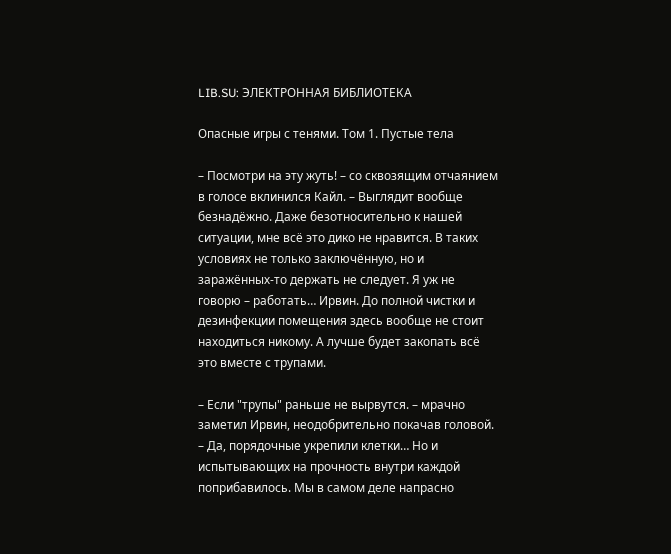LIB.SU: ЭЛЕКТРОННАЯ БИБЛИОТЕКА

Опасные игры с тенями. Том 1. Пустые тела

– Посмотри на эту жуть! – со сквозящим отчаянием в голосе вклинился Кайл. – Выглядит вообще безнадёжно. Даже безотносительно к нашей ситуации, мне всё это дико не нравится. В таких условиях не только заключённую, но и заражённых‑то держать не следует. Я уж не говорю – работать… Ирвин. До полной чистки и дезинфекции помещения здесь вообще не стоит находиться никому. А лучше будет закопать всё это вместе с трупами.

– Если "трупы" раньше не вырвутся. – мрачно заметил Ирвин, неодобрительно покачав головой. – Да, порядочные укрепили клетки… Но и испытывающих на прочность внутри каждой поприбавилось. Мы в самом деле напрасно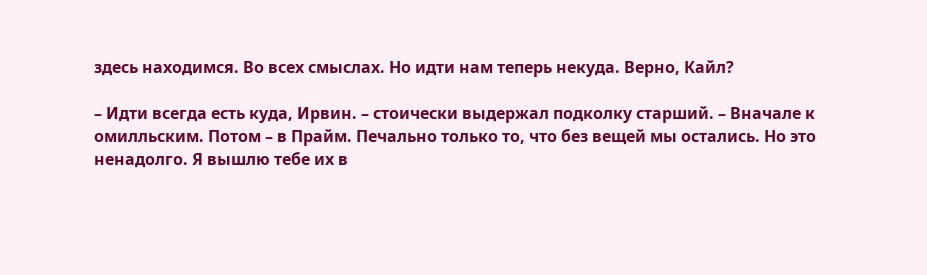здесь находимся. Во всех смыслах. Но идти нам теперь некуда. Верно, Кайл?

– Идти всегда есть куда, Ирвин. – стоически выдержал подколку старший. – Вначале к омилльским. Потом – в Прайм. Печально только то, что без вещей мы остались. Но это ненадолго. Я вышлю тебе их в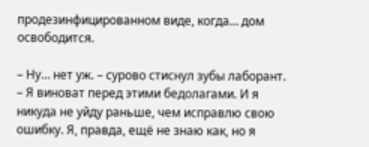продезинфицированном виде, когда… дом освободится.

– Ну… нет уж. – сурово стиснул зубы лаборант. – Я виноват перед этими бедолагами. И я никуда не уйду раньше, чем исправлю свою ошибку. Я, правда, ещё не знаю как, но я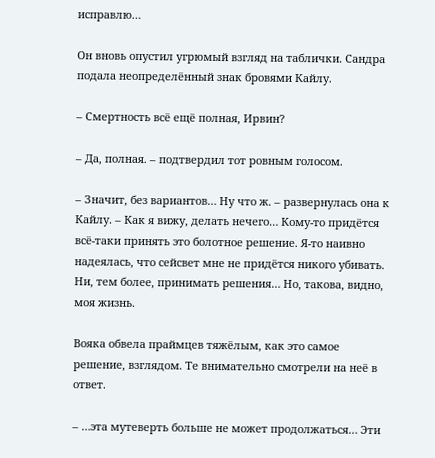исправлю…

Он вновь опустил угрюмый взгляд на таблички. Сандра подала неопределённый знак бровями Кайлу.

– Смертность всё ещё полная, Ирвин?

– Да, полная. – подтвердил тот ровным голосом.

– Значит, без вариантов… Ну что ж. – развернулась она к Кайлу. – Как я вижу, делать нечего… Кому‑то придётся всё‑таки принять это болотное решение. Я‑то наивно надеялась, что сейсвет мне не придётся никого убивать. Ни, тем более, принимать решения… Но, такова, видно, моя жизнь.

Вояка обвела праймцев тяжёлым, как это самое решение, взглядом. Те внимательно смотрели на неё в ответ.

– …эта мутеверть больше не может продолжаться… Эти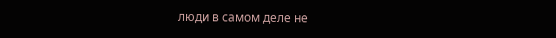люди в самом деле не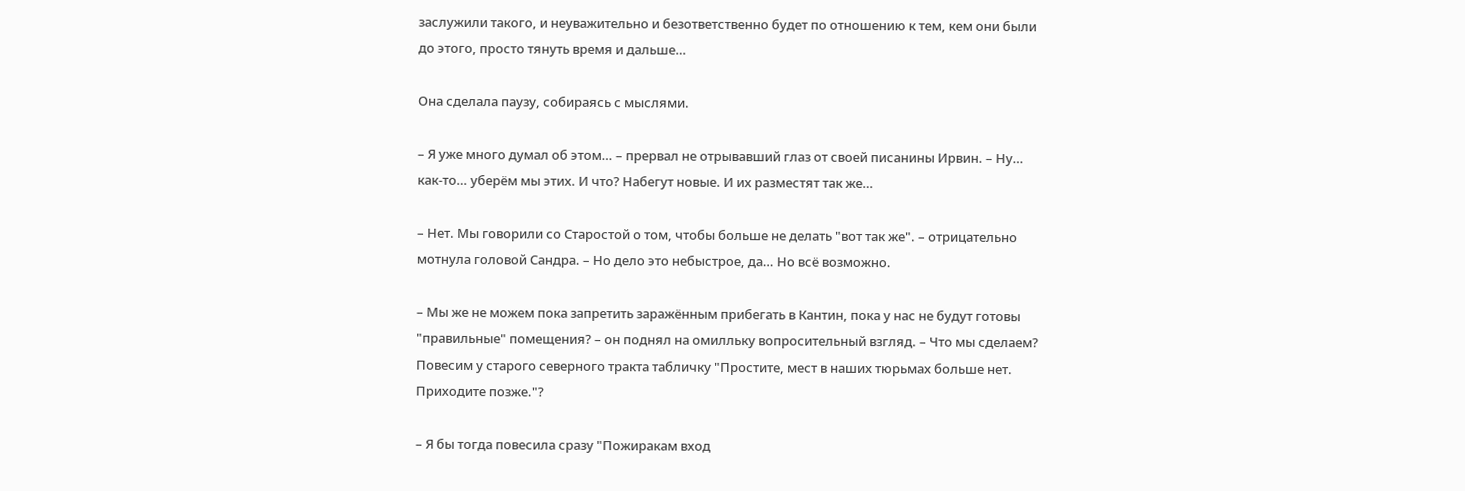заслужили такого, и неуважительно и безответственно будет по отношению к тем, кем они были до этого, просто тянуть время и дальше…

Она сделала паузу, собираясь с мыслями.

– Я уже много думал об этом… – прервал не отрывавший глаз от своей писанины Ирвин. – Ну… как‑то… уберём мы этих. И что? Набегут новые. И их разместят так же…

– Нет. Мы говорили со Старостой о том, чтобы больше не делать "вот так же". – отрицательно мотнула головой Сандра. – Но дело это небыстрое, да… Но всё возможно.

– Мы же не можем пока запретить заражённым прибегать в Кантин, пока у нас не будут готовы "правильные" помещения? – он поднял на омилльку вопросительный взгляд. – Что мы сделаем? Повесим у старого северного тракта табличку "Простите, мест в наших тюрьмах больше нет. Приходите позже."?

– Я бы тогда повесила сразу "Пожиракам вход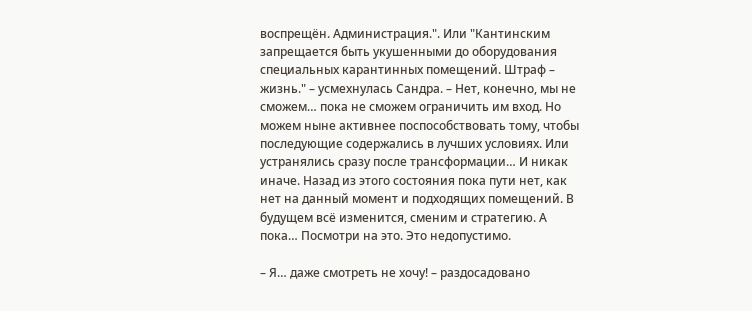воспрещён. Администрация.". Или "Кантинским запрещается быть укушенными до оборудования специальных карантинных помещений. Штраф – жизнь." – усмехнулась Сандра. – Нет, конечно, мы не сможем… пока не сможем ограничить им вход. Но можем ныне активнее поспособствовать тому, чтобы последующие содержались в лучших условиях. Или устранялись сразу после трансформации… И никак иначе. Назад из этого состояния пока пути нет, как нет на данный момент и подходящих помещений. В будущем всё изменится, сменим и стратегию. А пока… Посмотри на это. Это недопустимо.

– Я… даже смотреть не хочу! – раздосадовано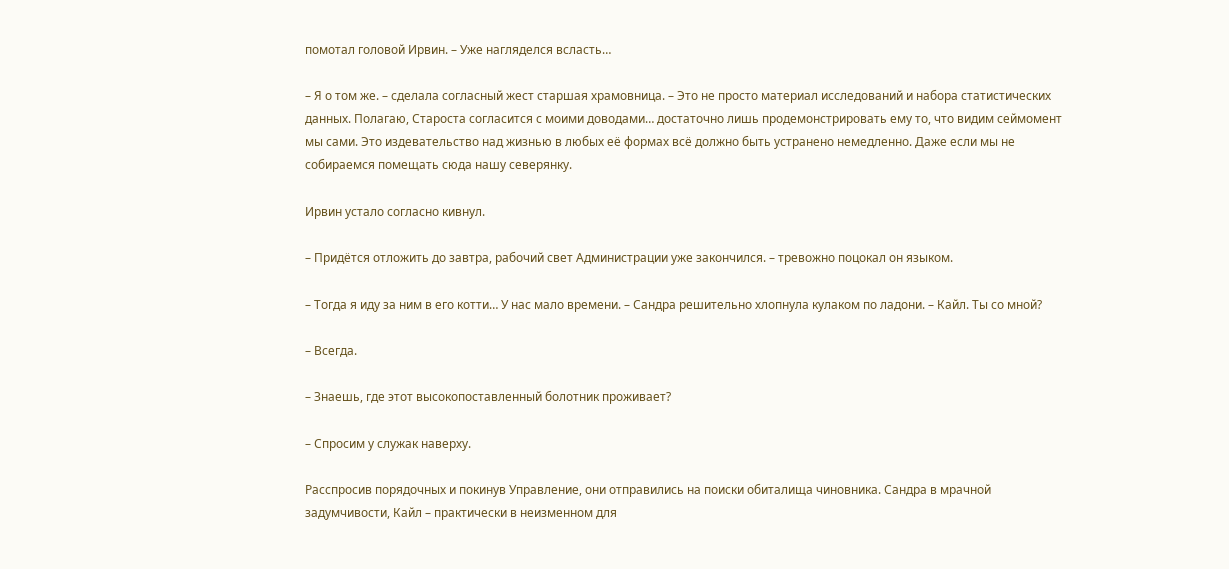помотал головой Ирвин. – Уже нагляделся всласть…

– Я о том же. – сделала согласный жест старшая храмовница. – Это не просто материал исследований и набора статистических данных. Полагаю, Староста согласится с моими доводами… достаточно лишь продемонстрировать ему то, что видим сеймомент мы сами. Это издевательство над жизнью в любых её формах всё должно быть устранено немедленно. Даже если мы не собираемся помещать сюда нашу северянку.

Ирвин устало согласно кивнул.

– Придётся отложить до завтра, рабочий свет Администрации уже закончился. – тревожно поцокал он языком.

– Тогда я иду за ним в его котти… У нас мало времени. – Сандра решительно хлопнула кулаком по ладони. – Кайл. Ты со мной?

– Всегда.

– Знаешь, где этот высокопоставленный болотник проживает?

– Спросим у служак наверху.

Расспросив порядочных и покинув Управление, они отправились на поиски обиталища чиновника. Сандра в мрачной задумчивости, Кайл – практически в неизменном для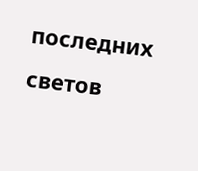последних светов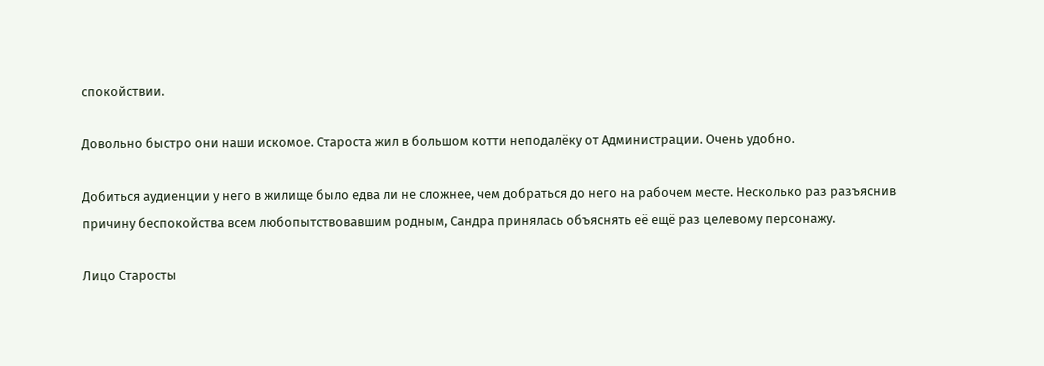спокойствии.

Довольно быстро они наши искомое. Староста жил в большом котти неподалёку от Администрации. Очень удобно.

Добиться аудиенции у него в жилище было едва ли не сложнее, чем добраться до него на рабочем месте. Несколько раз разъяснив причину беспокойства всем любопытствовавшим родным, Сандра принялась объяснять её ещё раз целевому персонажу.

Лицо Старосты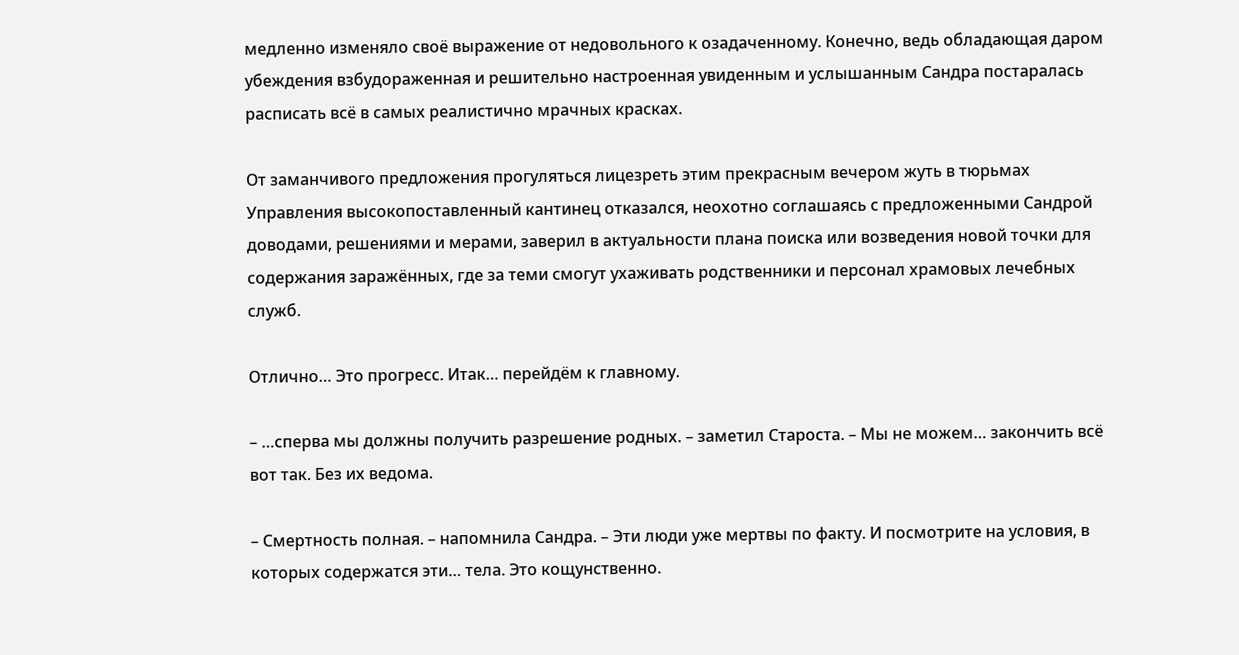медленно изменяло своё выражение от недовольного к озадаченному. Конечно, ведь обладающая даром убеждения взбудораженная и решительно настроенная увиденным и услышанным Сандра постаралась расписать всё в самых реалистично мрачных красках.

От заманчивого предложения прогуляться лицезреть этим прекрасным вечером жуть в тюрьмах Управления высокопоставленный кантинец отказался, неохотно соглашаясь с предложенными Сандрой доводами, решениями и мерами, заверил в актуальности плана поиска или возведения новой точки для содержания заражённых, где за теми смогут ухаживать родственники и персонал храмовых лечебных служб.

Отлично… Это прогресс. Итак… перейдём к главному.

– …сперва мы должны получить разрешение родных. – заметил Староста. – Мы не можем… закончить всё вот так. Без их ведома.

– Смертность полная. – напомнила Сандра. – Эти люди уже мертвы по факту. И посмотрите на условия, в которых содержатся эти… тела. Это кощунственно.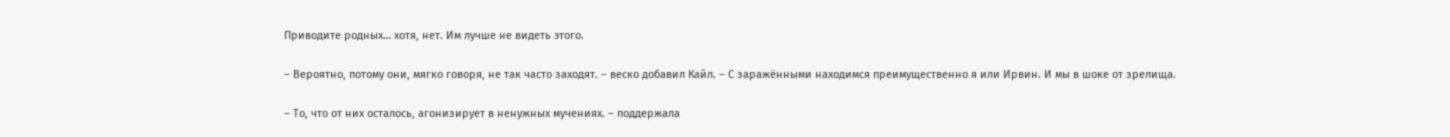Приводите родных… хотя, нет. Им лучше не видеть этого.

– Вероятно, потому они, мягко говоря, не так часто заходят. – веско добавил Кайл. – С заражёнными находимся преимущественно я или Ирвин. И мы в шоке от зрелища.

– То, что от них осталось, агонизирует в ненужных мучениях. – поддержала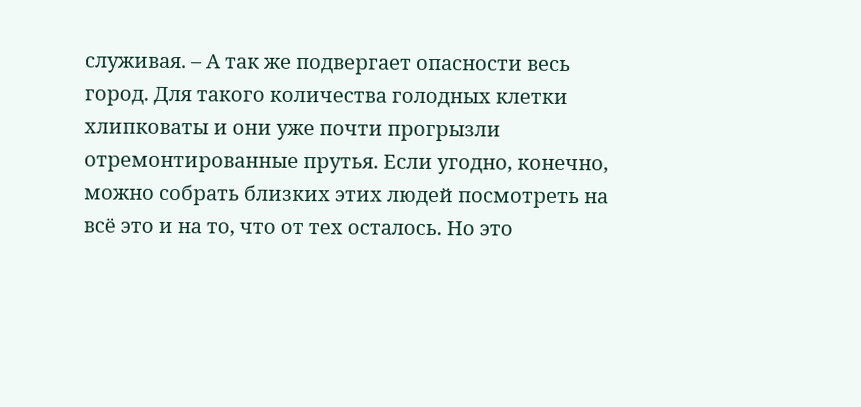служивая. – А так же подвергает опасности весь город. Для такого количества голодных клетки хлипковаты и они уже почти прогрызли отремонтированные прутья. Если угодно, конечно, можно собрать близких этих людей посмотреть на всё это и на то, что от тех осталось. Но это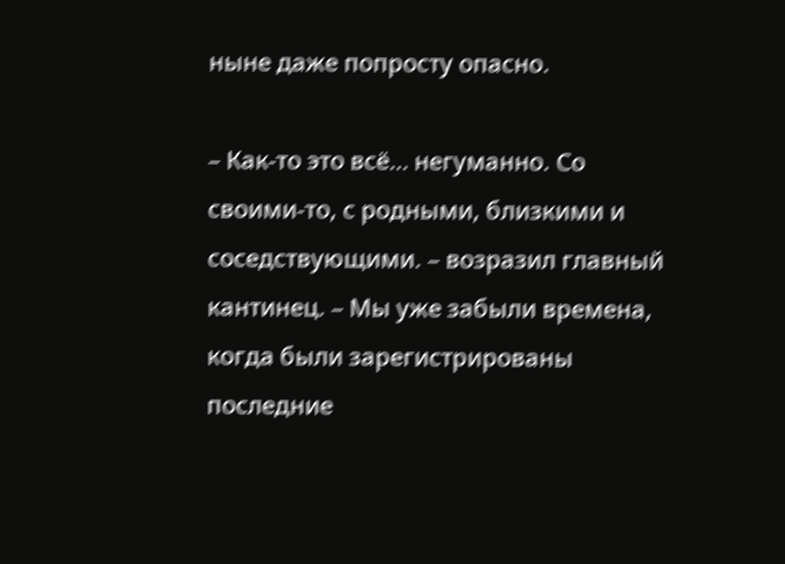ныне даже попросту опасно.

– Как‑то это всё… негуманно. Со своими‑то, с родными, близкими и соседствующими. – возразил главный кантинец. – Мы уже забыли времена, когда были зарегистрированы последние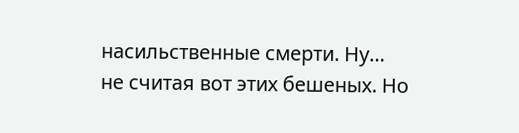насильственные смерти. Ну… не считая вот этих бешеных. Но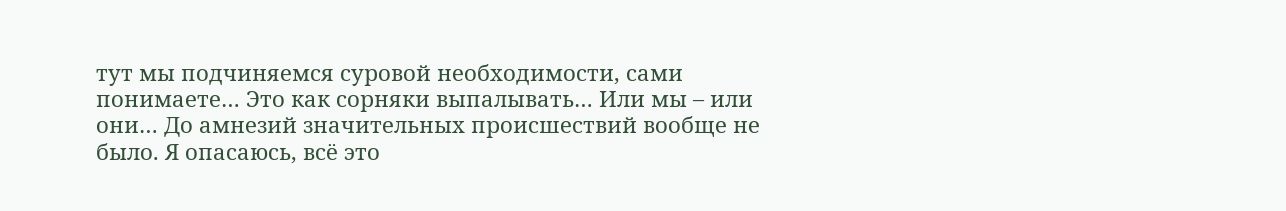тут мы подчиняемся суровой необходимости, сами понимаете… Это как сорняки выпалывать… Или мы – или они… До амнезий значительных происшествий вообще не было. Я опасаюсь, всё это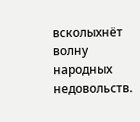всколыхнёт волну народных недовольств.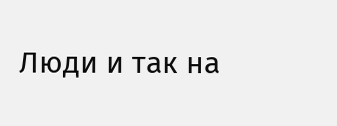Люди и так на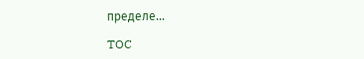пределе…

TOC